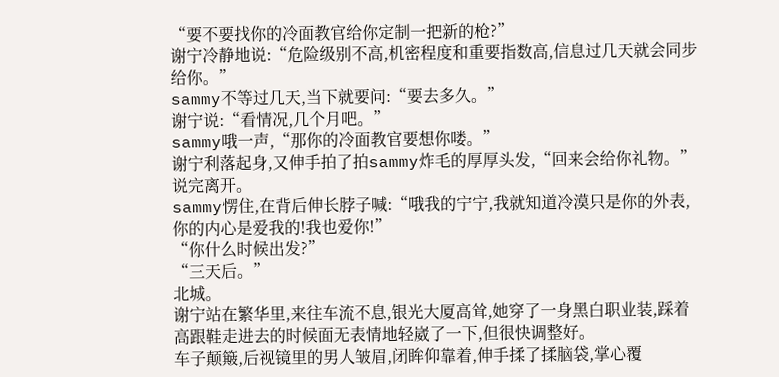“要不要找你的冷面教官给你定制一把新的枪?”
谢宁冷静地说:“危险级别不高,机密程度和重要指数高,信息过几天就会同步给你。”
sammy不等过几天,当下就要问:“要去多久。”
谢宁说:“看情况,几个月吧。”
sammy哦一声,“那你的冷面教官要想你喽。”
谢宁利落起身,又伸手拍了拍sammy炸毛的厚厚头发,“回来会给你礼物。”
说完离开。
sammy愣住,在背后伸长脖子喊:“哦我的宁宁,我就知道冷漠只是你的外表,你的内心是爱我的!我也爱你!”
“你什么时候出发?”
“三天后。”
北城。
谢宁站在繁华里,来往车流不息,银光大厦高耸,她穿了一身黑白职业装,踩着高跟鞋走进去的时候面无表情地轻崴了一下,但很快调整好。
车子颠簸,后视镜里的男人皱眉,闭眸仰靠着,伸手揉了揉脑袋,掌心覆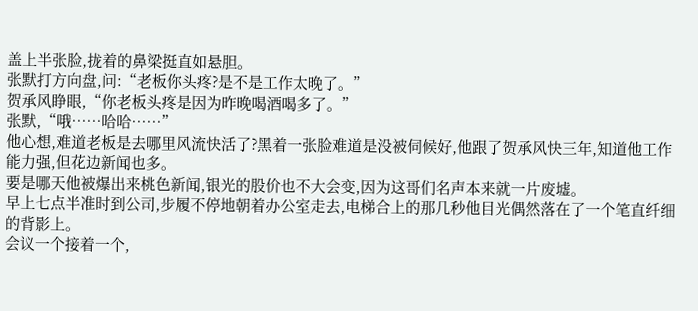盖上半张脸,拢着的鼻梁挺直如悬胆。
张默打方向盘,问:“老板你头疼?是不是工作太晚了。”
贺承风睁眼,“你老板头疼是因为昨晚喝酒喝多了。”
张默,“哦……哈哈……”
他心想,难道老板是去哪里风流快活了?黑着一张脸难道是没被伺候好,他跟了贺承风快三年,知道他工作能力强,但花边新闻也多。
要是哪天他被爆出来桃色新闻,银光的股价也不大会变,因为这哥们名声本来就一片废墟。
早上七点半准时到公司,步履不停地朝着办公室走去,电梯合上的那几秒他目光偶然落在了一个笔直纤细的背影上。
会议一个接着一个,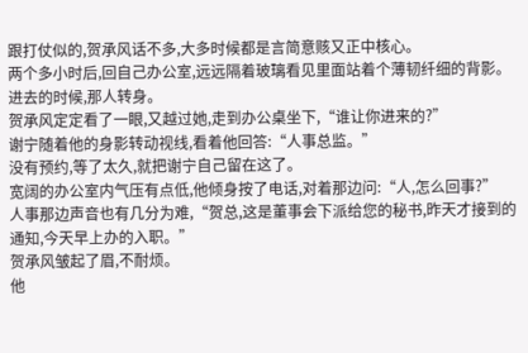跟打仗似的,贺承风话不多,大多时候都是言简意赅又正中核心。
两个多小时后,回自己办公室,远远隔着玻璃看见里面站着个薄韧纤细的背影。
进去的时候,那人转身。
贺承风定定看了一眼,又越过她,走到办公桌坐下,“谁让你进来的?”
谢宁随着他的身影转动视线,看着他回答:“人事总监。”
没有预约,等了太久,就把谢宁自己留在这了。
宽阔的办公室内气压有点低,他倾身按了电话,对着那边问:“人,怎么回事?”
人事那边声音也有几分为难,“贺总,这是董事会下派给您的秘书,昨天才接到的通知,今天早上办的入职。”
贺承风皱起了眉,不耐烦。
他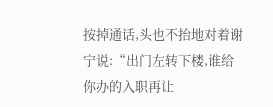按掉通话,头也不抬地对着谢宁说:“出门左转下楼,谁给你办的入职再让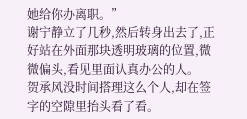她给你办离职。”
谢宁静立了几秒,然后转身出去了,正好站在外面那块透明玻璃的位置,微微偏头,看见里面认真办公的人。
贺承风没时间搭理这么个人,却在签字的空隙里抬头看了看。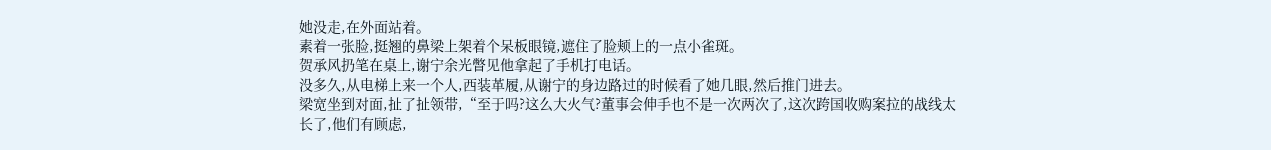她没走,在外面站着。
素着一张脸,挺翘的鼻梁上架着个呆板眼镜,遮住了脸颊上的一点小雀斑。
贺承风扔笔在桌上,谢宁余光瞥见他拿起了手机打电话。
没多久,从电梯上来一个人,西装革履,从谢宁的身边路过的时候看了她几眼,然后推门进去。
梁宽坐到对面,扯了扯领带,“至于吗?这么大火气?董事会伸手也不是一次两次了,这次跨国收购案拉的战线太长了,他们有顾虑,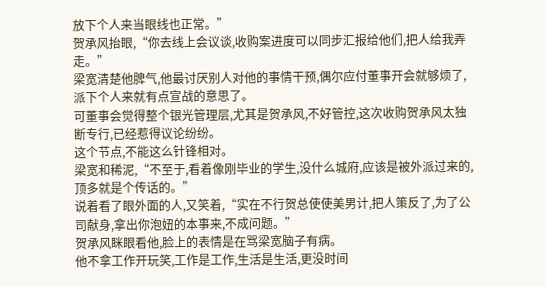放下个人来当眼线也正常。”
贺承风抬眼,“你去线上会议谈,收购案进度可以同步汇报给他们,把人给我弄走。”
梁宽清楚他脾气,他最讨厌别人对他的事情干预,偶尔应付董事开会就够烦了,派下个人来就有点宣战的意思了。
可董事会觉得整个银光管理层,尤其是贺承风,不好管控,这次收购贺承风太独断专行,已经惹得议论纷纷。
这个节点,不能这么针锋相对。
梁宽和稀泥,“不至于,看着像刚毕业的学生,没什么城府,应该是被外派过来的,顶多就是个传话的。”
说着看了眼外面的人,又笑着,“实在不行贺总使使美男计,把人策反了,为了公司献身,拿出你泡妞的本事来,不成问题。”
贺承风眯眼看他,脸上的表情是在骂梁宽脑子有病。
他不拿工作开玩笑,工作是工作,生活是生活,更没时间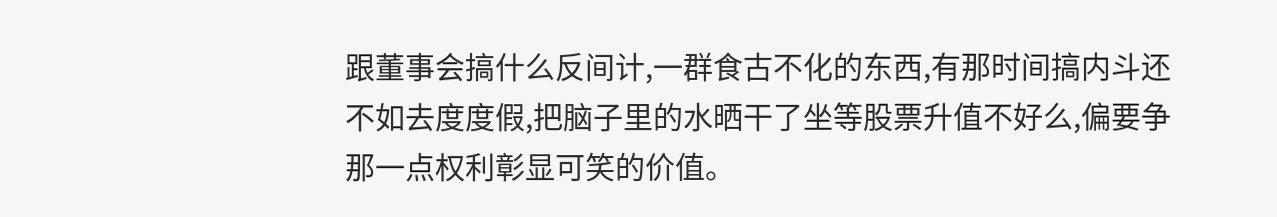跟董事会搞什么反间计,一群食古不化的东西,有那时间搞内斗还不如去度度假,把脑子里的水晒干了坐等股票升值不好么,偏要争那一点权利彰显可笑的价值。